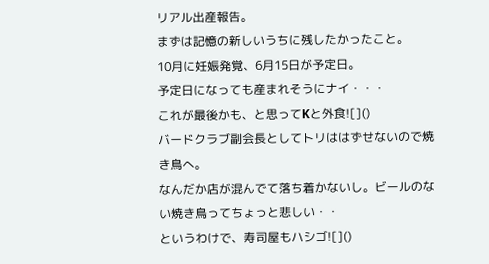リアル出産報告。
まずは記憶の新しいうちに残したかったこと。
10月に妊娠発覚、6月15日が予定日。
予定日になっても産まれそうにナイ・・・
これが最後かも、と思ってKと外食![]()
バードクラブ副会長としてトリははずせないので焼き鳥へ。
なんだか店が混んでて落ち着かないし。ビールのない焼き鳥ってちょっと悲しい・・
というわけで、寿司屋もハシゴ![]()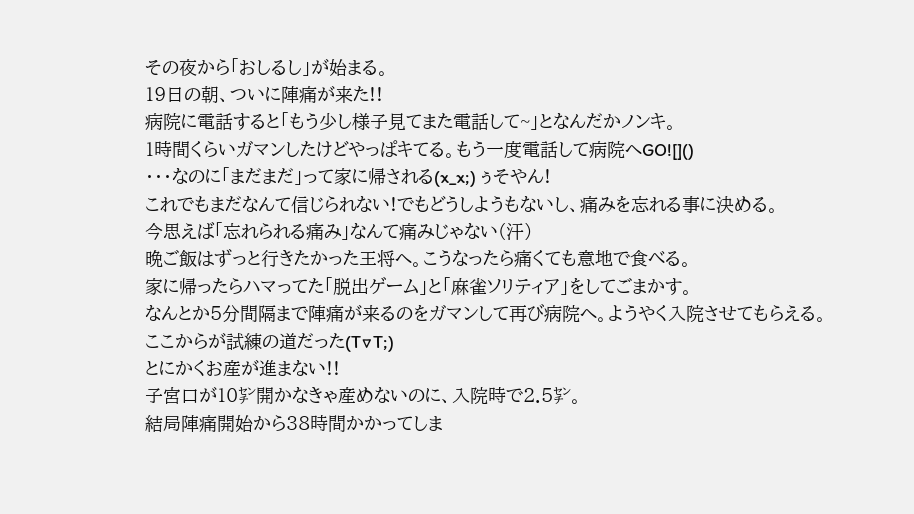その夜から「おしるし」が始まる。
19日の朝、ついに陣痛が来た!!
病院に電話すると「もう少し様子見てまた電話して~」となんだかノンキ。
1時間くらいガマンしたけどやっぱキてる。もう一度電話して病院へGO![]()
・・・なのに「まだまだ」って家に帰される(x_x;) ぅそやん!
これでもまだなんて信じられない!でもどうしようもないし、痛みを忘れる事に決める。
今思えば「忘れられる痛み」なんて痛みじゃない(汗)
晩ご飯はずっと行きたかった王将へ。こうなったら痛くても意地で食べる。
家に帰ったらハマってた「脱出ゲーム」と「麻雀ソリティア」をしてごまかす。
なんとか5分間隔まで陣痛が来るのをガマンして再び病院へ。ようやく入院させてもらえる。
ここからが試練の道だった(T▽T;)
とにかくお産が進まない!!
子宮口が10㌢開かなきゃ産めないのに、入院時で2.5㌢。
結局陣痛開始から38時間かかってしま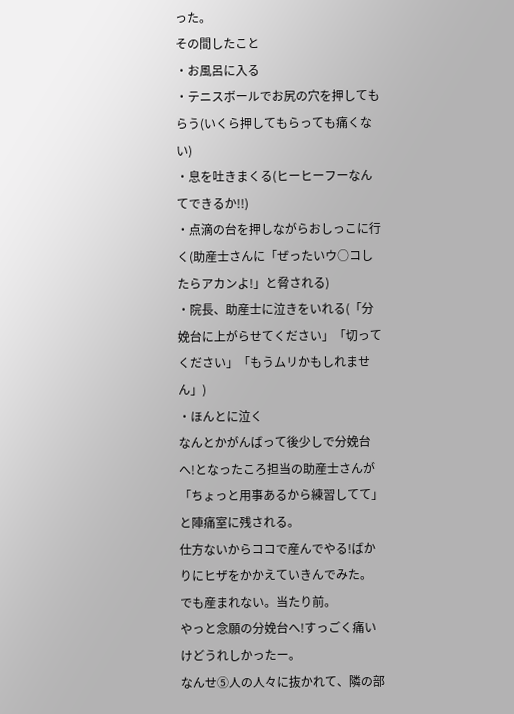った。
その間したこと
・お風呂に入る
・テニスボールでお尻の穴を押してもらう(いくら押してもらっても痛くない)
・息を吐きまくる(ヒーヒーフーなんてできるか!!)
・点滴の台を押しながらおしっこに行く(助産士さんに「ぜったいウ○コしたらアカンよ!」と脅される)
・院長、助産士に泣きをいれる(「分娩台に上がらせてください」「切ってください」「もうムリかもしれません」)
・ほんとに泣く
なんとかがんばって後少しで分娩台へ!となったころ担当の助産士さんが「ちょっと用事あるから練習してて」
と陣痛室に残される。
仕方ないからココで産んでやる!ばかりにヒザをかかえていきんでみた。
でも産まれない。当たり前。
やっと念願の分娩台へ!すっごく痛いけどうれしかったー。
なんせ⑤人の人々に抜かれて、隣の部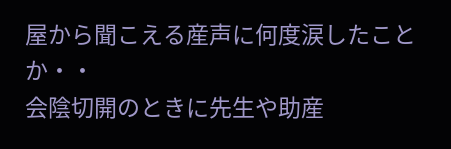屋から聞こえる産声に何度涙したことか・・
会陰切開のときに先生や助産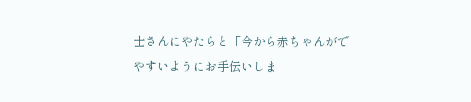士さんにやたらと「今から赤ちゃんがでやすいようにお手伝いしま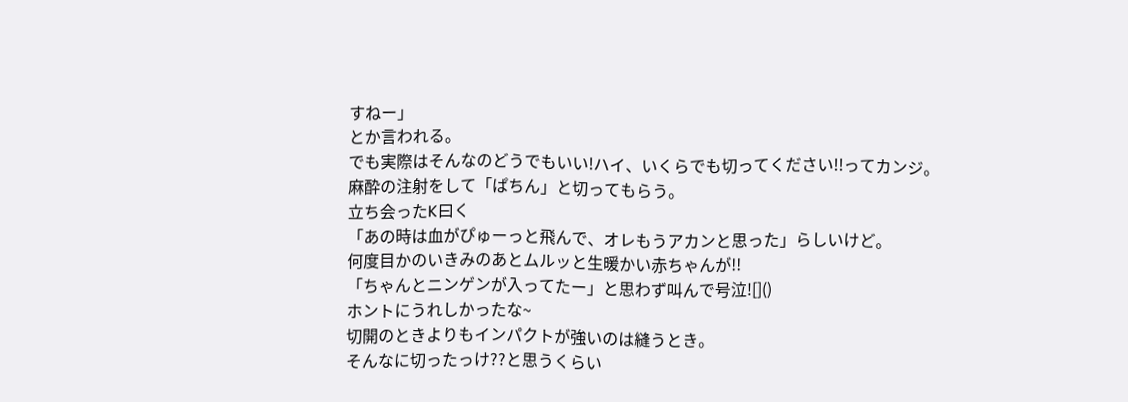すねー」
とか言われる。
でも実際はそんなのどうでもいい!ハイ、いくらでも切ってください!!ってカンジ。
麻酔の注射をして「ぱちん」と切ってもらう。
立ち会ったK曰く
「あの時は血がぴゅーっと飛んで、オレもうアカンと思った」らしいけど。
何度目かのいきみのあとムルッと生暖かい赤ちゃんが!!
「ちゃんとニンゲンが入ってたー」と思わず叫んで号泣![]()
ホントにうれしかったな~
切開のときよりもインパクトが強いのは縫うとき。
そんなに切ったっけ??と思うくらい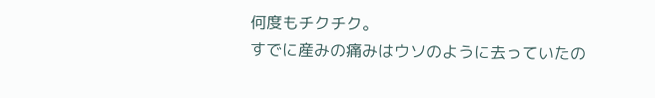何度もチクチク。
すでに産みの痛みはウソのように去っていたの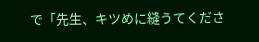で「先生、キツめに縫うてくださ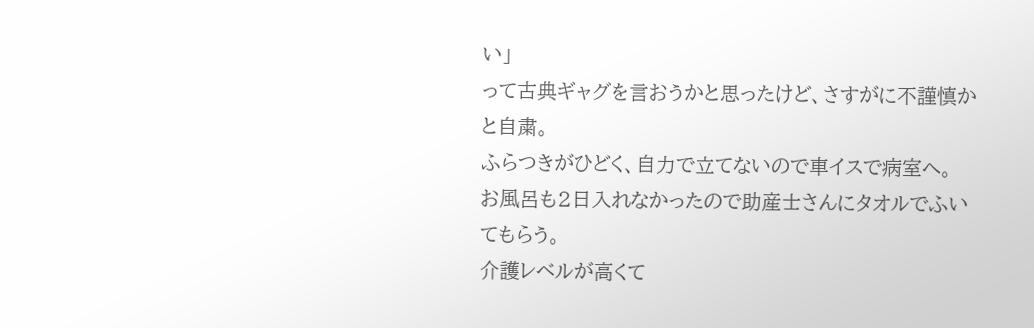い」
って古典ギャグを言おうかと思ったけど、さすがに不謹慎かと自粛。
ふらつきがひどく、自力で立てないので車イスで病室へ。
お風呂も2日入れなかったので助産士さんにタオルでふいてもらう。
介護レベルが高くて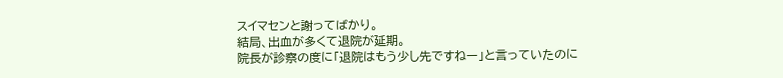スイマセンと謝ってばかり。
結局、出血が多くて退院が延期。
院長が診察の度に「退院はもう少し先ですねー」と言っていたのに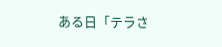ある日「テラさ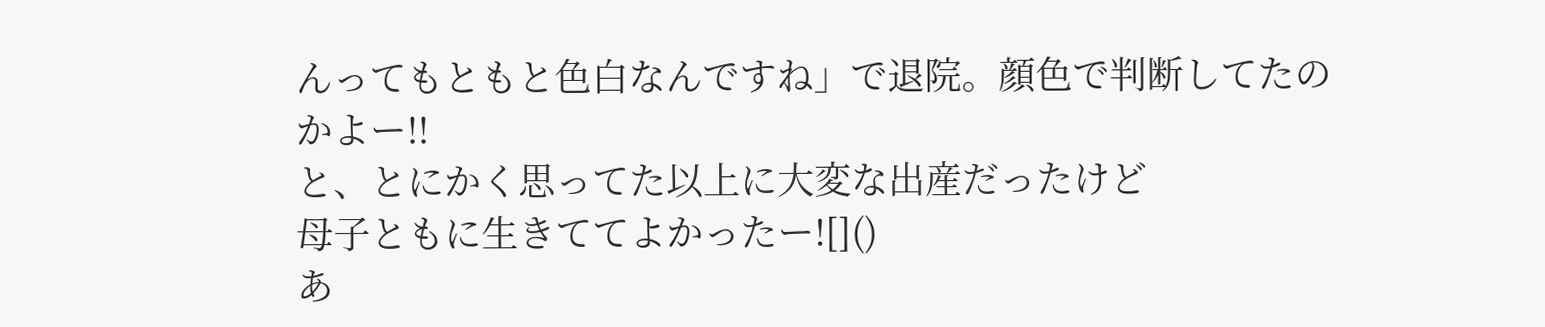んってもともと色白なんですね」で退院。顔色で判断してたのかよー!!
と、とにかく思ってた以上に大変な出産だったけど
母子ともに生きててよかったー![]()
あ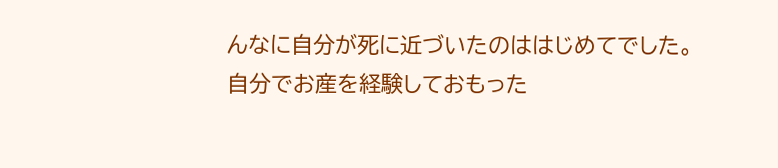んなに自分が死に近づいたのははじめてでした。
自分でお産を経験しておもった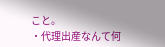こと。
・代理出産なんて何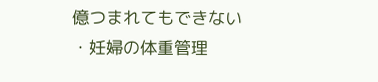億つまれてもできない
・妊婦の体重管理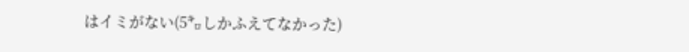はイミがない(5㌔しかふえてなかった)